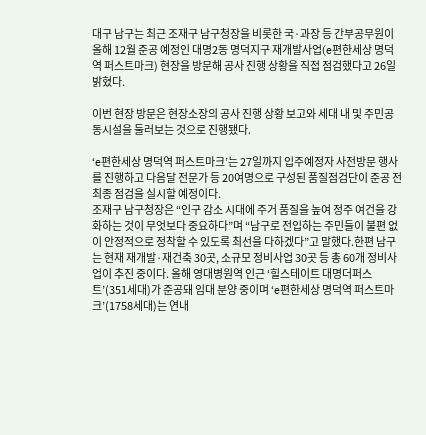대구 남구는 최근 조재구 남구청장을 비롯한 국·과장 등 간부공무원이 올해 12월 준공 예정인 대명2동 명덕지구 재개발사업(e편한세상 명덕역 퍼스트마크) 현장을 방문해 공사 진행 상황을 직접 점검했다고 26일 밝혔다.

이번 현장 방문은 현장소장의 공사 진행 상황 보고와 세대 내 및 주민공동시설을 둘러보는 것으로 진행됐다.

‘e편한세상 명덕역 퍼스트마크’는 27일까지 입주예정자 사전방문 행사를 진행하고 다음달 전문가 등 20여명으로 구성된 품질점검단이 준공 전 최종 점검을 실시할 예정이다.
조재구 남구청장은 “인구 감소 시대에 주거 품질을 높여 정주 여건을 강화하는 것이 무엇보다 중요하다”며 “남구로 전입하는 주민들이 불편 없이 안정적으로 정착할 수 있도록 최선을 다하겠다”고 말했다.한편 남구는 현재 재개발·재건축 30곳, 소규모 정비사업 30곳 등 총 60개 정비사업이 추진 중이다. 올해 영대병원역 인근 ‘힐스테이트 대명더퍼스트’(351세대)가 준공돼 임대 분양 중이며 ‘e편한세상 명덕역 퍼스트마크’(1758세대)는 연내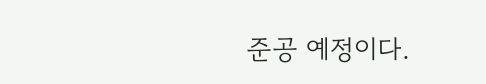준공 예정이다.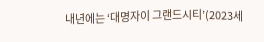내년에는 ‘대명자이 그랜드시티’(2023세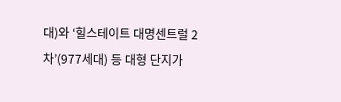대)와 ‘힐스테이트 대명센트럴 2차’(977세대) 등 대형 단지가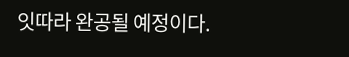잇따라 완공될 예정이다.